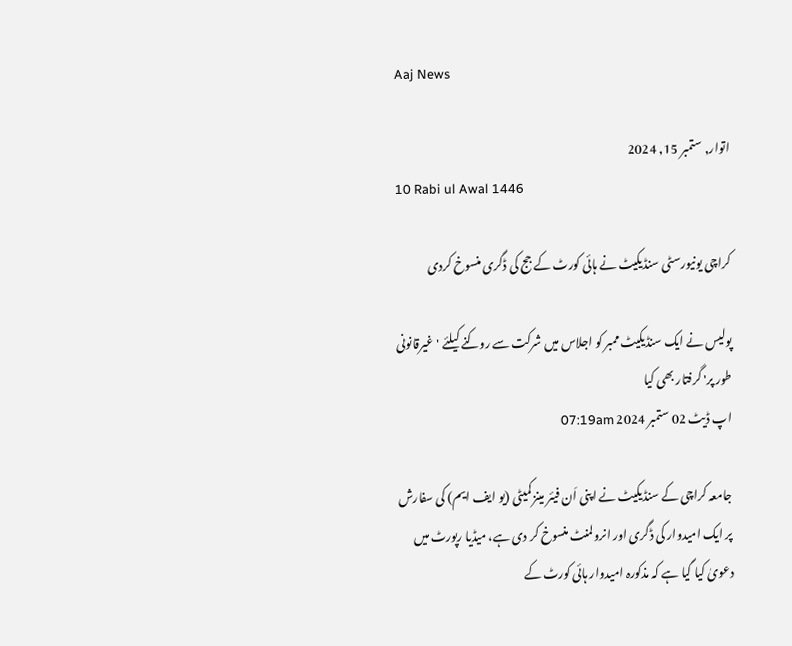Aaj News

اتوار, ستمبر 15, 2024
10 Rabi ul Awal 1446

کراچی یونیورسٹی سنڈیکیٹ نے ہائی کورٹ کے جج کی ڈگری منسوخ کردی

پولیس نے ایک سنڈیکیٹ ممبر کو اجلاس میں شرکت سے روکنے کیلئے 'غیرقانونی طور پر' گرفتار بھی کیا
اپ ڈیٹ 02 ستمبر 2024 07:19am

جامعہ کراچی کے سنڈیکیٹ نے اپنی اَن فیئر مینز کمیٹی (یو ایف ایم) کی سفارش پر ایک امیدوار کی ڈگری اور انرولمنٹ منسوخ کر دی ہے، میڈیا رپورٹ میں دعویٰ کیا گیا ہے کہ مذکورہ امیدوار ہائی کورٹ کے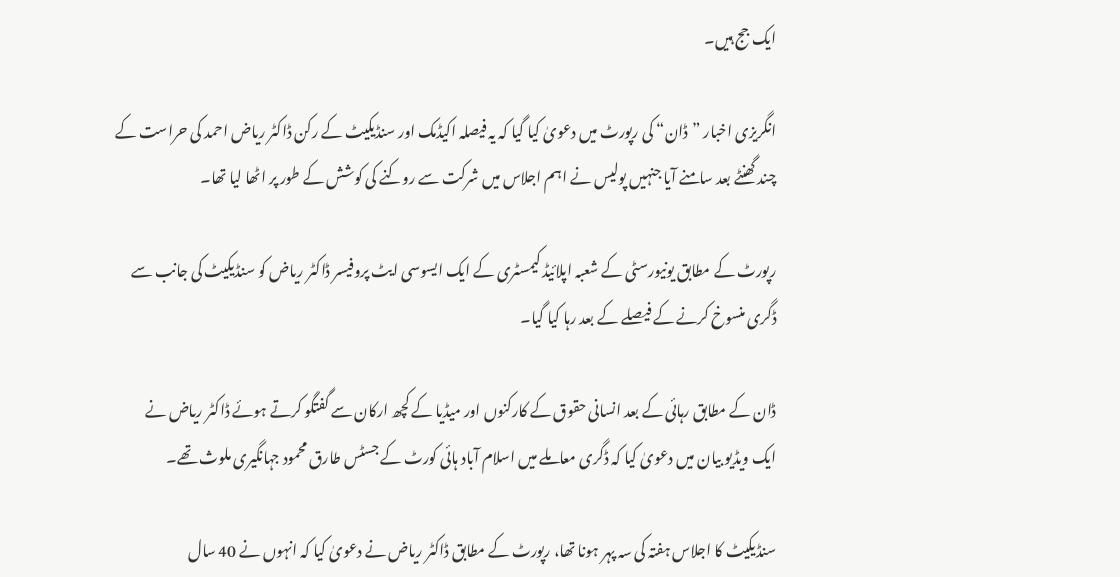ایک جج ہیں۔

انگریزی اخبار ”ڈان“ کی رپورٹ میں دعویٰ کیا گیا کہ یہ فیصلہ اکیڈمک اور سنڈیکیٹ کے رکن ڈاکٹر ریاض احمد کی حراست کے چند گھنٹے بعد سامنے آیا جنہیں پولیس نے اہم اجلاس میں شرکت سے روکنے کی کوشش کے طور پر اٹھا لیا تھا۔

رپورٹ کے مطابق یونیورسٹی کے شعبہ اپلائیڈ کیمسٹری کے ایک ایسوسی ایٹ پروفیسر ڈاکٹر ریاض کو سنڈیکیٹ کی جانب سے ڈگری منسوخ کرنے کے فیصلے کے بعد رہا کیا گیا۔

ڈان کے مطابق رہائی کے بعد انسانی حقوق کے کارکنوں اور میڈیا کے کچھ ارکان سے گفتگو کرتے ہوئے ڈاکٹر ریاض نے ایک ویڈیو بیان میں دعویٰ کیا کہ ڈگری معاملے میں اسلام آباد ہائی کورٹ کے جسٹس طارق محمود جہانگیری ملوث تھے۔

سنڈیکیٹ کا اجلاس ہفتہ کی سہ پہر ہونا تھا، رپورٹ کے مطابق ڈاکٹر ریاض نے دعویٰ کیا کہ انہوں نے 40 سال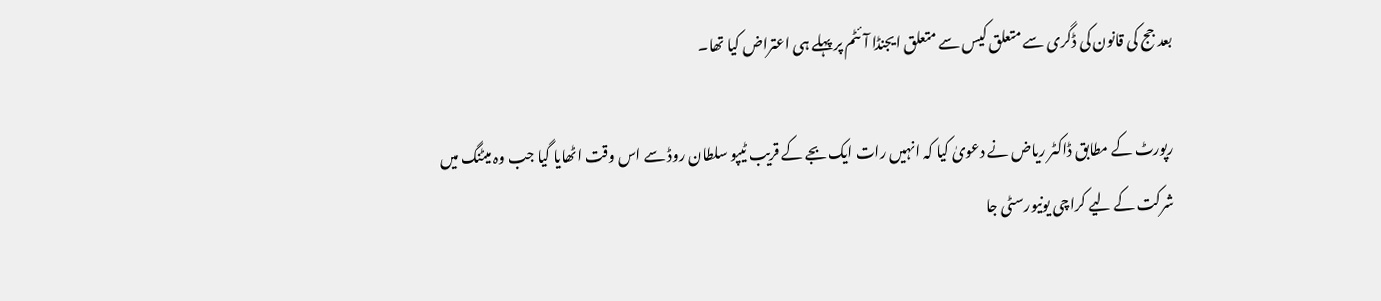بعد جج کی قانون کی ڈگری سے متعلق کیس سے متعلق ایجنڈا آئٹم پر پہلے ہی اعتراض کیا تھا۔

رپورٹ کے مطابق ڈاکٹر ریاض نے دعویٰ کیا کہ انہیں رات ایک بجے کے قریب ٹیپو سلطان روڈ سے اس وقت اٹھایا گیا جب وہ میٹنگ میں شرکت کے لیے کراچی یونیورسٹی جا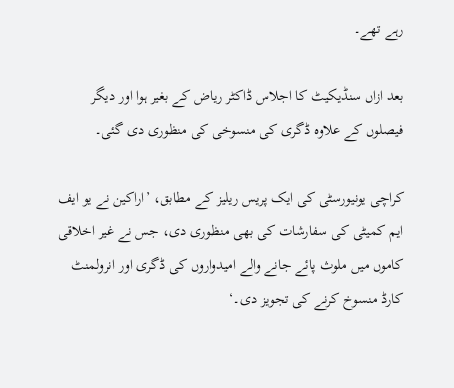رہے تھے۔

بعد ازاں سنڈیکیٹ کا اجلاس ڈاکٹر ریاض کے بغیر ہوا اور دیگر فیصلوں کے علاوہ ڈگری کی منسوخی کی منظوری دی گئی۔

کراچی یونیورسٹی کی ایک پریس ریلیز کے مطابق، ’اراکین نے یو ایف ایم کمیٹی کی سفارشات کی بھی منظوری دی، جس نے غیر اخلاقی کاموں میں ملوث پائے جانے والے امیدواروں کی ڈگری اور انرولمنٹ کارڈ منسوخ کرنے کی تجویز دی۔‘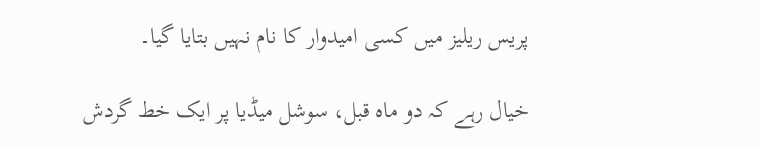پریس ریلیز میں کسی امیدوار کا نام نہیں بتایا گیا۔

خیال رہے کہ دو ماہ قبل، سوشل میڈیا پر ایک خط گردش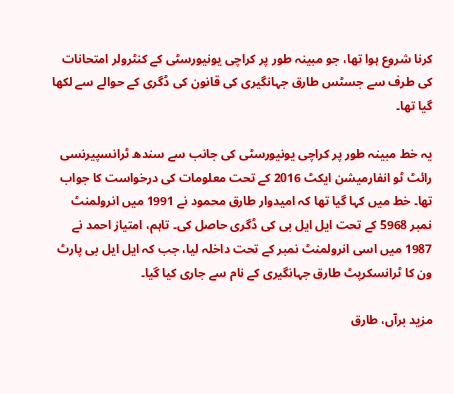کرنا شروع ہوا تھا، جو مبینہ طور پر کراچی یونیورسٹی کے کنٹرولر امتحانات کی طرف سے جسٹس طارق جہانگیری کی قانون کی ڈگری کے حوالے سے لکھا گیا تھا۔

یہ خط مبینہ طور پر کراچی یونیورسٹی کی جانب سے سندھ ٹرانسپیرنسی رائٹ ٹو انفارمیشن ایکٹ 2016 کے تحت معلومات کی درخواست کا جواب تھا۔ خط میں کہا گیا تھا کہ امیدوار طارق محمود نے 1991 میں انرولمنٹ نمبر 5968 کے تحت ایل ایل بی کی ڈگری حاصل کی۔ تاہم، امتیاز احمد نے 1987 میں اسی انرولمنٹ نمبر کے تحت داخلہ لیا، جب کہ ایل ایل بی پارٹ ون کا ٹرانسکرپٹ طارق جہانگیری کے نام سے جاری کیا گیا۔

مزید برآں، طارق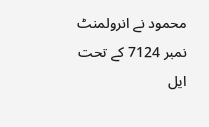محمود نے انرولمنٹ نمبر 7124 کے تحت ایل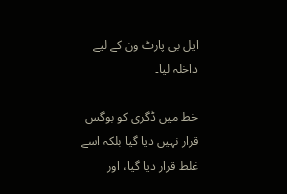ایل بی پارٹ ون کے لیے داخلہ لیا۔

خط میں ڈگری کو بوگس قرار نہیں دیا گیا بلکہ اسے غلط قرار دیا گیا، اور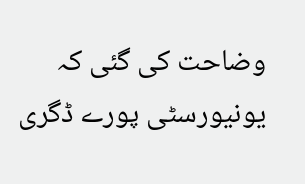وضاحت کی گئی کہ یونیورسٹی پورے ڈگری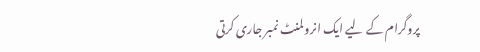پروگرام کے لیے ایک انرولمنٹ نمبر جاری کرتی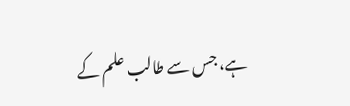ہے، جس سے طالب علم کے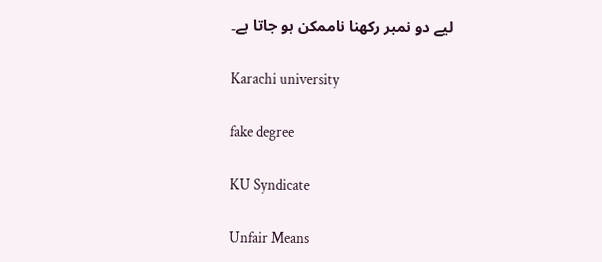لیے دو نمبر رکھنا ناممکن ہو جاتا ہے۔

Karachi university

fake degree

KU Syndicate

Unfair Means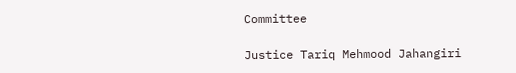Committee

Justice Tariq Mehmood Jahangiri